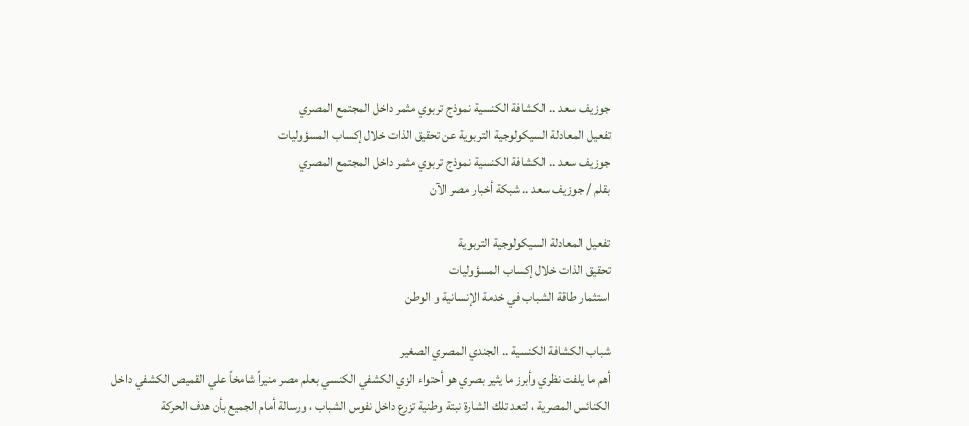جوزيف سعد .. الكشافة الكنسية نموذج تربوي مثمر داخل المجتمع المصري
تفعيل المعادلة السيكولوجية التربوية عن تحقيق الذات خلال إكساب المسؤوليات
جوزيف سعد .. الكشافة الكنسية نموذج تربوي مثمر داخل المجتمع المصري
بقلم / جوزيف سعد .. شبكة أخبار مصر الآن

تفعيل المعادلة السيكولوجية التربوية
تحقيق الذات خلال إكساب المسؤوليات
استثمار طاقة الشباب في خدمة الإنسانية و الوطن

شباب الكشافة الكنسية .. الجندي المصري الصغير
أهم ما يلفت نظري وأبرز ما يثير بصري هو أحتواء الزي الكشفي الكنسي بعلم مصر منيراً شامخاً علي القميص الكشفي داخل الكنائس المصرية ، لتعد تلك الشارة نبتة وطنية تزرع داخل نفوس الشباب ، ورسالة أمام الجميع بأن هدف الحركة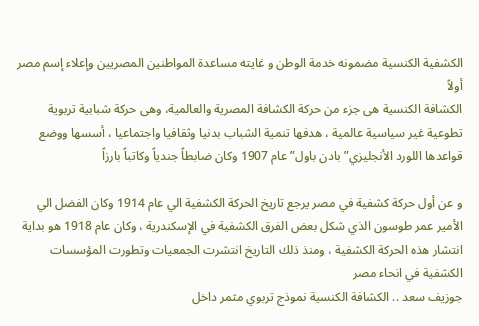الكشفية الكنسية مضمونه خدمة الوطن و غايته مساعدة المواطنين المصريين وإعلاء إسم مصر أولاً
الكشافة الكنسية هى جزء من حركة الكشافة المصرية والعالمية، وهى حركة شبابية تربوية تطوعية غير سياسية عالمية ، هدفها تنمية الشباب بدنيا وثقافيا واجتماعيا ، أسسها ووضع قواعدها اللورد الأنجليزي” بادن باول” عام 1907 وكان ضابطاً جندياً وكاتباً بارزاً

و عن أول حركة كشفية في مصر يرجع تاريخ الحركة الكشفية الي عام 1914 وكان الفضل الي الأمير عمر طوسون الذي شكل بعض الفرق الكشفية في الإسكندرية ، وكان عام 1918 هو بداية انتشار هذه الحركة الكشفية ، ومنذ ذلك التاريخ انتشرت الجمعيات وتطورت المؤسسات الكشفية في انحاء مصر
جوزيف سعد .. الكشافة الكنسية نموذج تربوي مثمر داخل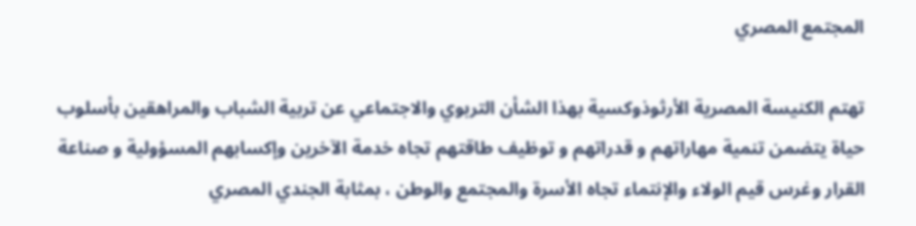المجتمع المصري

تهتم الكنيسة المصرية الأرثوذوكسية بهذا الشأن التربوي والاجتماعي عن تربية الشباب والمراهقين بأسلوب حياة يتضمن تنمية مهاراتهم و قدراتهم و توظيف طاقتهم تجاه خدمة الآخرين وإكسابهم المسؤولية و صناعة القرار وغرس قيم الولاء والإنتماء تجاه الأسرة والمجتمع والوطن ، بمثابة الجندي المصري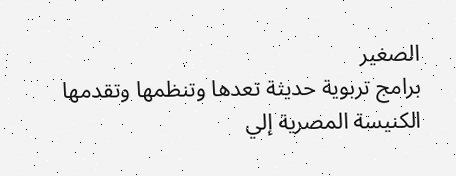الصغير
برامج تربوية حديثة تعدها وتنظمها وتقدمها الكنيسة المصرية إلي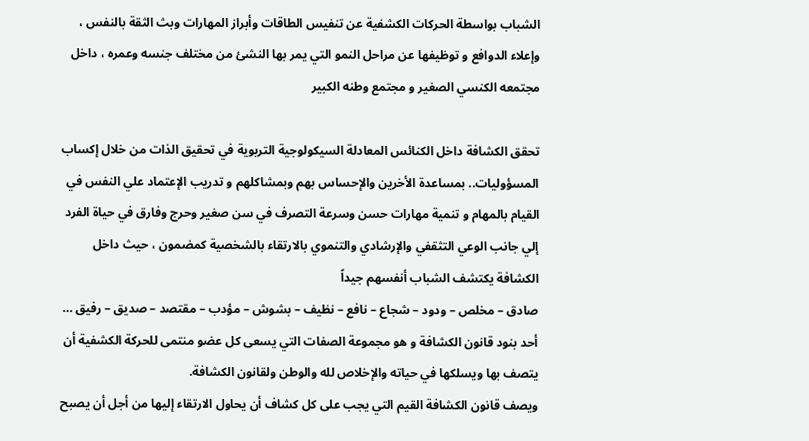الشباب بواسطة الحركات الكشفية عن تنفيس الطاقات وأبراز المهارات وبث الثقة بالنفس ، وإعلاء الدوافع و توظيفها عن مراحل النمو التي يمر بها النشئ من مختلف جنسه وعمره ، داخل مجتمعه الكنسي الصغير و مجتمع وطنه الكبير

تحقق الكشافة داخل الكنائس المعادلة السيكولوجية التربوية في تحقيق الذات من خلال إكساب المسؤوليات.. بمساعدة الأخرين والإحساس بهم وبمشاكلهم و تدريب الإعتماد علي النفس في القيام بالمهام و تنمية مهارات حسن وسرعة التصرف في سن صغير وحرج وفارق في حياة الفرد
إلي جانب الوعي التثقفي والإرشادي والتنموي بالارتقاء بالشخصية كمضمون ، حيث داخل الكشافة يكتشف الشباب أنفسهم جيداً
صادق – مخلص – ودود – شجاع – نافع – نظيف – بشوش – مؤدب – مقتصد – صديق – رفيق … أحد بنود قانون الكشافة و هو مجموعة الصفات التي يسعى كل عضو منتمى للحركة الكشفية أن يتصف بها ويسلكها في حياته والإخلاص لله والوطن ولقانون الكشافة.
ويصف قانون الكشافة القيم التي يجب على كل كشاف أن يحاول الارتقاء إليها من أجل أن يصبح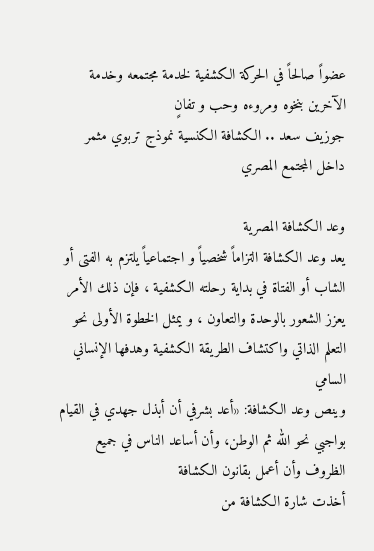عضواً صالحاً في الحركة الكشفية لخدمة مجتمعه وخدمة الآخرين بنخوه ومروءه وحب و تفانٍ
جوزيف سعد .. الكشافة الكنسية نموذج تربوي مثمر داخل المجتمع المصري

وعد الكشافة المصرية
يعد وعد الكشافة التزاماً شخصياً و اجتماعياً يلتزم به الفتى أو الشاب أو الفتاة في بداية رحلته الكشفية ، فإن ذلك الأمر يعزز الشعور بالوحدة والتعاون ، و يمثل الخطوة الأولى نحو التعلم الذاتي واكتشاف الطريقة الكشفية وهدفها الإنساني السامي
وينص وعد الكشافة: «أعد بشرفي أن أبذل جهدي في القيام بواجبي نحو الله ثم الوطن، وأن أساعد الناس في جميع الظروف وأن أعمل بقانون الكشافة
أخذت شارة الكشافة من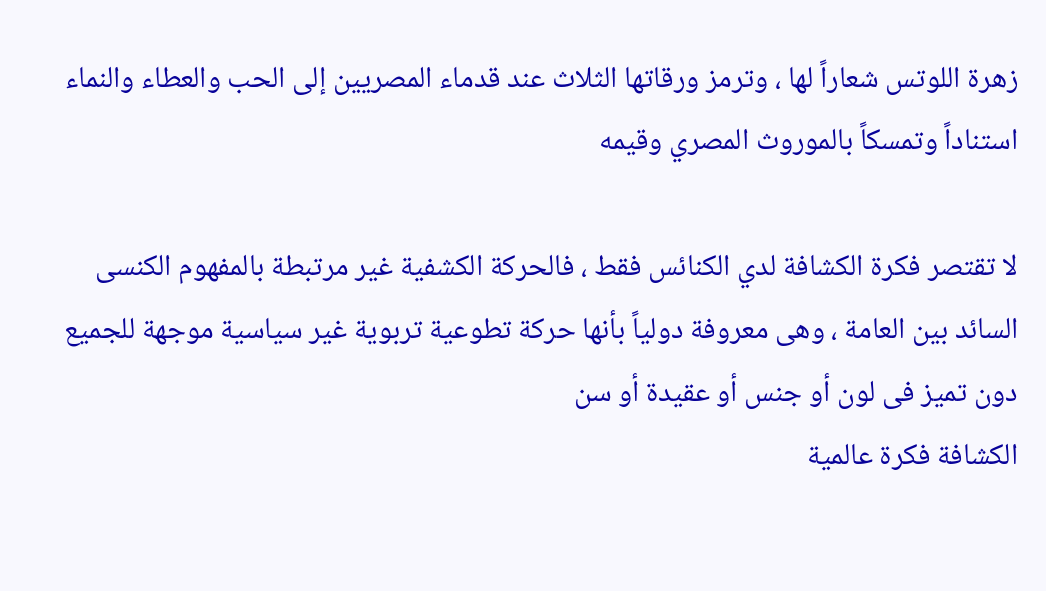زهرة اللوتس شعاراً لها ، وترمز ورقاتها الثلاث عند قدماء المصريين إلى الحب والعطاء والنماء استناداً وتمسكاً بالموروث المصري وقيمه

لا تقتصر فكرة الكشافة لدي الكنائس فقط ، فالحركة الكشفية غير مرتبطة بالمفهوم الكنسى السائد بين العامة ، وهى معروفة دولياً بأنها حركة تطوعية تربوية غير سياسية موجهة للجميع دون تميز فى لون أو جنس أو عقيدة أو سن
الكشافة فكرة عالمية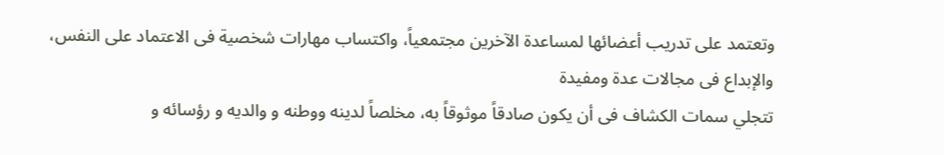وتعتمد على تدريب أعضائها لمساعدة الآخرين مجتمعياً، واكتساب مهارات شخصية فى الاعتماد على النفس، والإبداع فى مجالات عدة ومفيدة
تتجلي سمات الكشاف فى أن يكون صادقاً موثوقاً به، مخلصاً لدينه ووطنه و والديه و رؤسائه و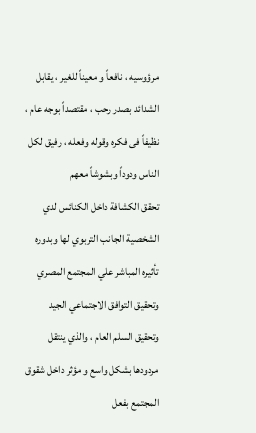مرؤوسيه ، نافعاً و معيناً للغير ، يقابل الشدائد بصدر رحب ، مقتصداً بوجه عام ، نظيفاً فى فكره وقوله وفعله ، رفيق لكل الناس ودوداً وبشوشاً معهم
تحقق الكشافة داخل الكنائس لدي الشخصية الجانب التربوي لها وبدوره تأثيره المباشر علي المجتمع المصري وتحقيق التوافق الاجتماعي الجيد وتحقيق السلم العام ، والذي ينتقل مردودها بشكل واسع و مؤثر داخل شقوق المجتمع بفعل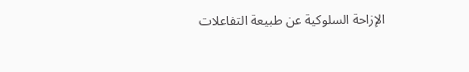الإزاحة السلوكية عن طبيعة التفاعلات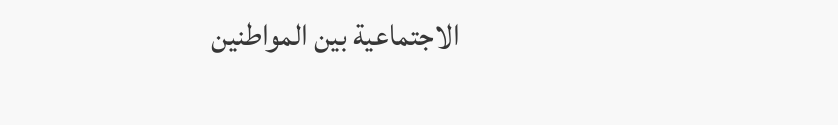الاجتماعية بين المواطنين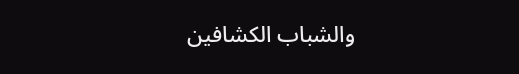والشباب الكشافين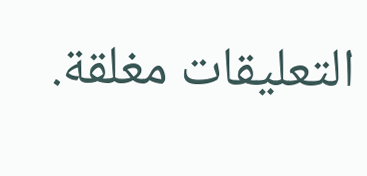التعليقات مغلقة.